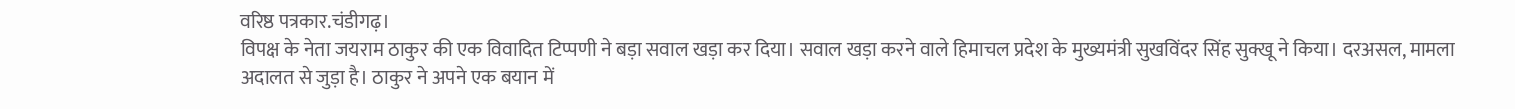वरिष्ठ पत्रकार.चंडीगढ़।
विपक्ष के नेता जयराम ठाकुर की एक विवादित टिप्पणी ने बड़ा सवाल खड़ा कर दिया। सवाल खड़ा करने वाले हिमाचल प्रदेश के मुख्यमंत्री सुखविंदर सिंह सुक्खू ने किया। दरअसल, मामला अदालत से जुड़ा है। ठाकुर ने अपने एक बयान में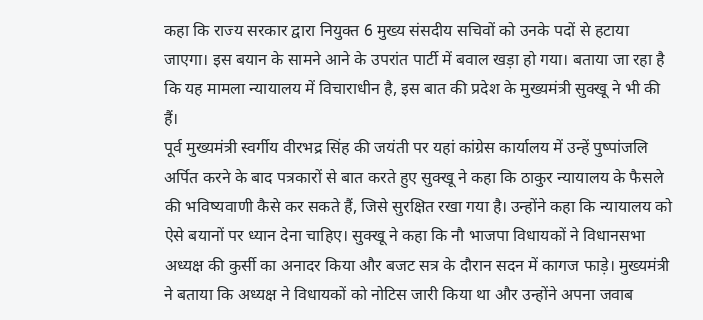कहा कि राज्य सरकार द्वारा नियुक्त 6 मुख्य संसदीय सचिवों को उनके पदों से हटाया जाएगा। इस बयान के सामने आने के उपरांत पार्टी में बवाल खड़ा हो गया। बताया जा रहा है कि यह मामला न्यायालय में विचाराधीन है, इस बात की प्रदेश के मुख्यमंत्री सुक्खू ने भी की हैं।
पूर्व मुख्यमंत्री स्वर्गीय वीरभद्र सिंह की जयंती पर यहां कांग्रेस कार्यालय में उन्हें पुष्पांजलि अर्पित करने के बाद पत्रकारों से बात करते हुए सुक्खू ने कहा कि ठाकुर न्यायालय के फैसले की भविष्यवाणी कैसे कर सकते हैं, जिसे सुरक्षित रखा गया है। उन्होंने कहा कि न्यायालय को ऐसे बयानों पर ध्यान देना चाहिए। सुक्खू ने कहा कि नौ भाजपा विधायकों ने विधानसभा अध्यक्ष की कुर्सी का अनादर किया और बजट सत्र के दौरान सदन में कागज फाड़े। मुख्यमंत्री ने बताया कि अध्यक्ष ने विधायकों को नोटिस जारी किया था और उन्होंने अपना जवाब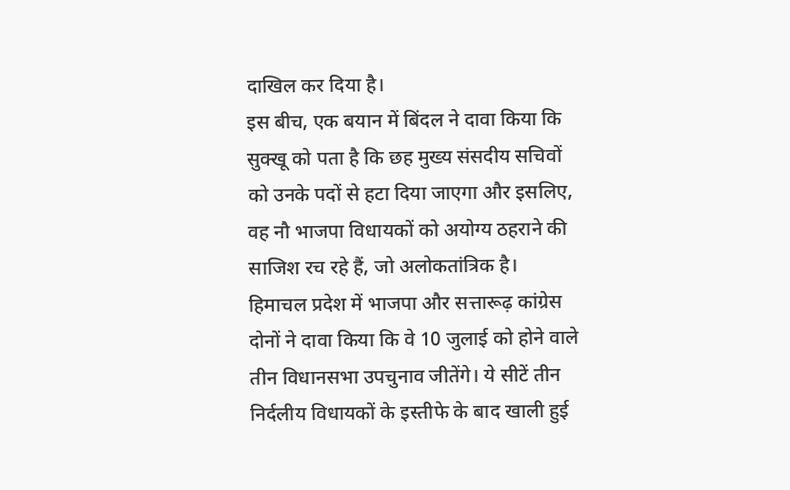दाखिल कर दिया है।
इस बीच, एक बयान में बिंदल ने दावा किया कि सुक्खू को पता है कि छह मुख्य संसदीय सचिवों को उनके पदों से हटा दिया जाएगा और इसलिए, वह नौ भाजपा विधायकों को अयोग्य ठहराने की साजिश रच रहे हैं, जो अलोकतांत्रिक है। हिमाचल प्रदेश में भाजपा और सत्तारूढ़ कांग्रेस दोनों ने दावा किया कि वे 10 जुलाई को होने वाले तीन विधानसभा उपचुनाव जीतेंगे। ये सीटें तीन निर्दलीय विधायकों के इस्तीफे के बाद खाली हुई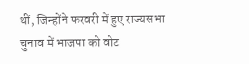थीं, जिन्होंने फरवरी में हुए राज्यसभा चुनाव में भाजपा को वोट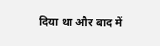दिया था और बाद में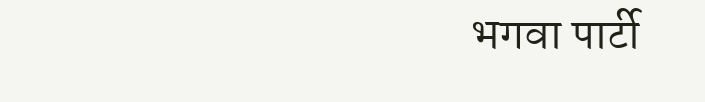भगवा पार्टी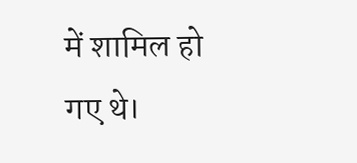में शामिल हो गए थे।